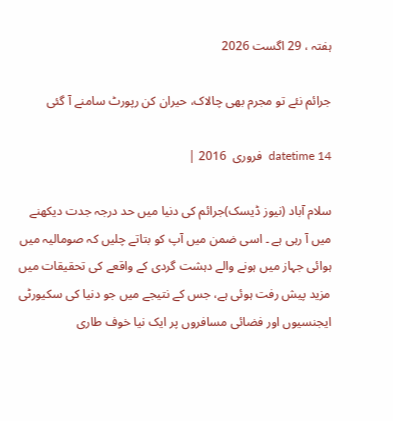ہفتہ ، 29 اگست 2026

جرائم نئے تو مجرم بھی چالاک، حیران کن رپورٹ سامنے آ گئی

datetime 14  فروری  2016 |

سلام آباد (نیوز ڈیسک)جرائم کی دنیا میں حد درجہ جدت دیکھنے میں آ رہی ہے ۔ اسی ضمن میں آپ کو بتاتے چلیں کہ صومالیہ میں ہوائی جہاز میں ہونے والے دہشت گردی کے واقعے کی تحقیقات میں مزید پیش رفت ہوئی ہے، جس کے نتیجے میں جو دنیا کی سکیورٹی ایجنسیوں اور فضائی مسافروں پر ایک نیا خوف طاری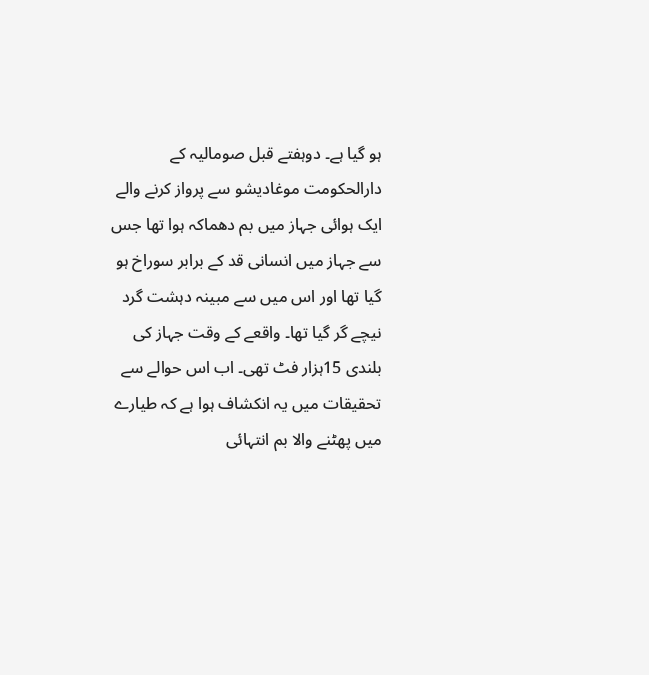ہو گیا ہے۔ دوہفتے قبل صومالیہ کے دارالحکومت موغادیشو سے پرواز کرنے والے ایک ہوائی جہاز میں بم دھماکہ ہوا تھا جس سے جہاز میں انسانی قد کے برابر سوراخ ہو گیا تھا اور اس میں سے مبینہ دہشت گرد نیچے گر گیا تھا۔ واقعے کے وقت جہاز کی بلندی 15ہزار فٹ تھی۔ اب اس حوالے سے تحقیقات میں یہ انکشاف ہوا ہے کہ طیارے میں پھٹنے والا بم انتہائی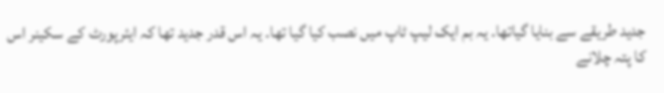جدید طریقے سے بنایا گیاتھا۔ یہ بم ایک لیپ ٹاپ میں نصب کیا گیا تھا۔ یہ اس قدر جدید تھا کہ ایئرپورٹ کے سکینر اس کا پتہ چلانے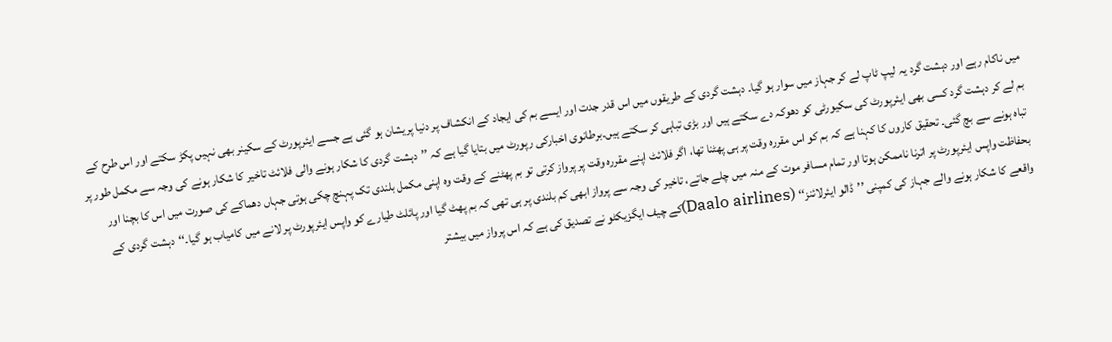میں ناکام رہے اور دہشت گرد یہ لیپ ٹاپ لے کر جہاز میں سوار ہو گیا۔ دہشت گردی کے طریقوں میں اس قدر جدت اور ایسے بم کی ایجاد کے انکشاف پر دنیا پریشان ہو گئی ہے جسے ایئرپورٹ کے سکینر بھی نہیں پکڑ سکتے اور اس طرح کے بم لے کر دہشت گرد کسی بھی ایئرپورٹ کی سکیورٹی کو دھوکہ دے سکتے ہیں اور بڑی تباہی کر سکتے ہیں۔برطانوی اخبارکی رپورٹ میں بتایا گیا ہے کہ ’’دہشت گردی کا شکار ہونے والی فلائٹ تاخیر کا شکار ہونے کی وجہ سے مکمل طور پر تباہ ہونے سے بچ گئی۔ تحقیق کاروں کا کہنا ہے کہ بم کو اس مقررہ وقت پر ہی پھٹنا تھا، اگر فلائٹ اپنے مقررہ وقت پر پرواز کرتی تو بم پھٹنے کے وقت وہ اپنی مکمل بلندی تک پہنچ چکی ہوتی جہاں دھماکے کی صورت میں اس کا بچنا اور بحفاظت واپس ایئرپورٹ پر اترنا ناممکن ہوتا اور تمام مسافر موت کے منہ میں چلے جاتے، تاخیر کی وجہ سے پرواز ابھی کم بلندی پر ہی تھی کہ بم پھٹ گیا اور پائلٹ طیارے کو واپس ایئرپورٹ پر لانے میں کامیاب ہو گیا۔‘‘دہشت گردی کے واقعے کا شکار ہونے والے جہاز کی کمپنی ’’ڈالو ایئرلائنز‘‘ (Daalo airlines)کے چیف ایگزیکٹو نے تصدیق کی ہے کہ اس پرواز میں بیشتر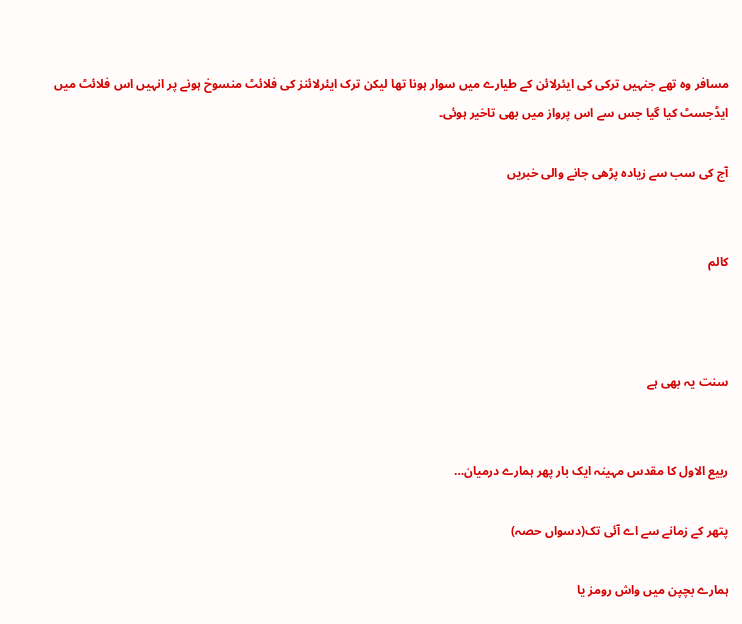مسافر وہ تھے جنہیں ترکی کی ایئرلائن کے طیارے میں سوار ہونا تھا لیکن ترک ایئرلائنز کی فلائٹ منسوخ ہونے پر انہیں اس فلائٹ میں ایڈجسٹ کیا گیا جس سے اس پرواز میں بھی تاخیر ہوئی۔

آج کی سب سے زیادہ پڑھی جانے والی خبریں


کالم



سنت یہ بھی ہے


ربیع الاول کا مقدس مہینہ ایک بار پھر ہمارے درمیان…

پتھر کے زمانے سے اے آئی تک(دسواں حصہ)

ہمارے بچپن میں واش رومز یا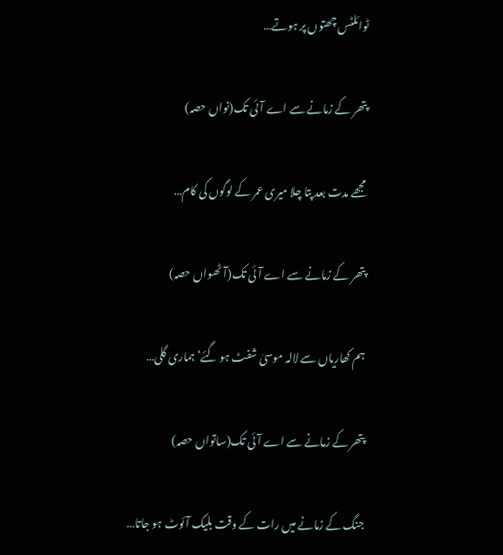ٹوائلٹس چھتوں پر ہوتے…

پتھر کے زمانے سے اے آئی تک(نواں حصہ)

مجھے مدت بعد پتا چلا میری عمر کے لوگوں کی کام…

پتھر کے زمانے سے اے آئی تک(آٹھواں حصہ)

ہم کھاریاں سے لالہ موسیٰ شفٹ ہو گئے‘ ہماری گلی…

پتھر کے زمانے سے اے آئی تک(ساتواں حصہ)

جنگ کے زمانے میں رات کے وقت بلیک آئوٹ ہو جاتا…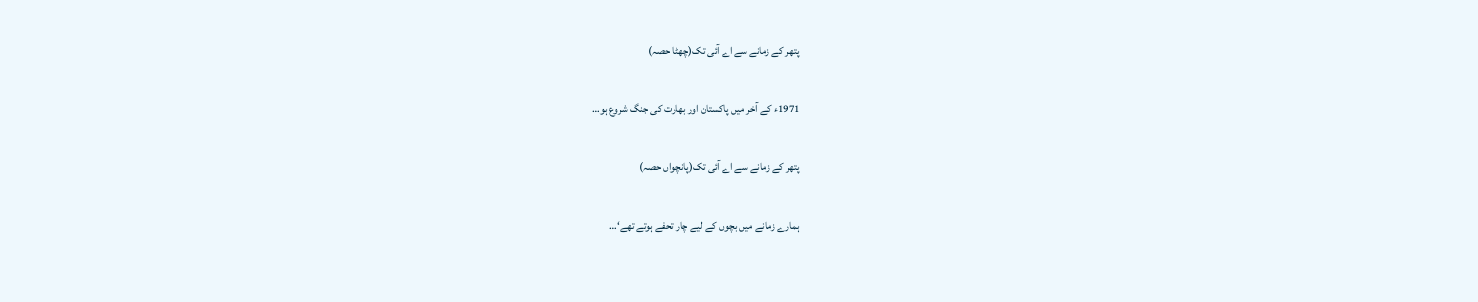پتھر کے زمانے سے اے آئی تک(چھٹا حصہ)

1971ء کے آخر میں پاکستان اور بھارت کی جنگ شروع ہو…

پتھر کے زمانے سے اے آئی تک(پانچواں حصہ)

ہمارے زمانے میں بچوں کے لیے چار تحفے ہوتے تھے‘…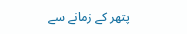پتھر کے زمانے سے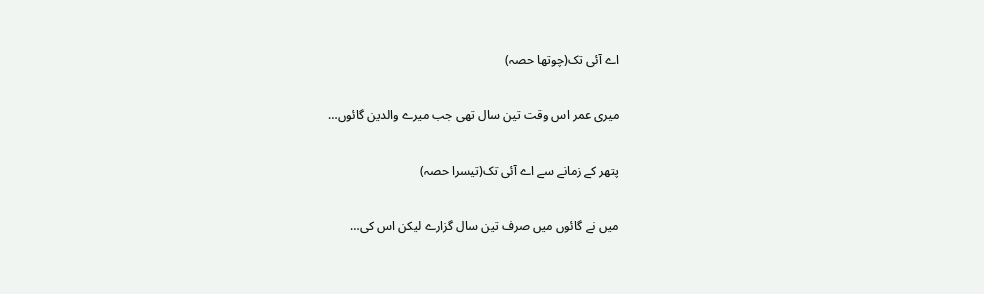اے آئی تک(چوتھا حصہ)

میری عمر اس وقت تین سال تھی جب میرے والدین گائوں…

پتھر کے زمانے سے اے آئی تک(تیسرا حصہ)

میں نے گائوں میں صرف تین سال گزارے لیکن اس کی…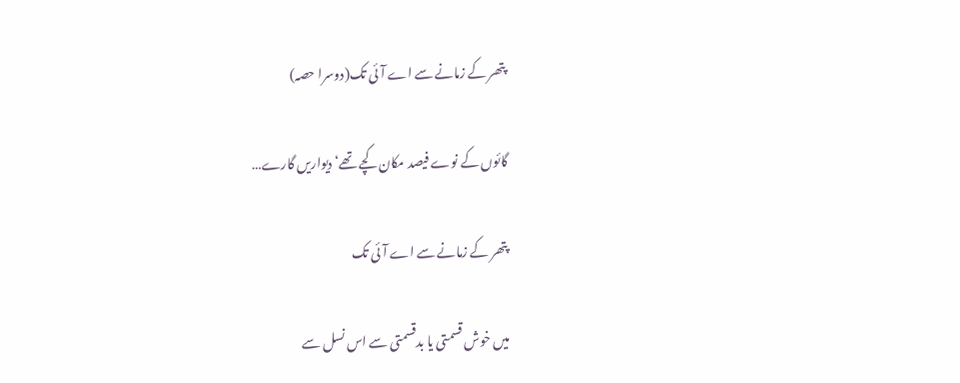پتھر کے زمانے سے اے آئی تک(دوسرا حصہ)

گائوں کے نوے فیصد مکان کچے تھے‘ دیواریں گارے…

پتھر کے زمانے سے اے آئی تک

میں خوش قسمتی یا بدقسمتی سے اس نسل سے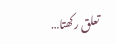تعلق رکھتا…